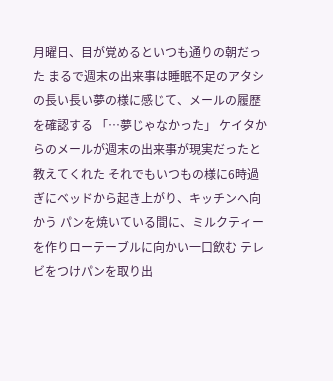月曜日、目が覚めるといつも通りの朝だった まるで週末の出来事は睡眠不足のアタシの長い長い夢の様に感じて、メールの履歴を確認する 「…夢じゃなかった」 ケイタからのメールが週末の出来事が現実だったと教えてくれた それでもいつもの様に6時過ぎにベッドから起き上がり、キッチンへ向かう パンを焼いている間に、ミルクティーを作りローテーブルに向かい一口飲む テレビをつけパンを取り出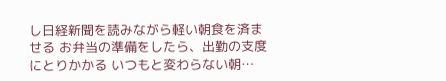し日経新聞を読みながら軽い朝食を済ませる お弁当の準備をしたら、出勤の支度にとりかかる いつもと変わらない朝…